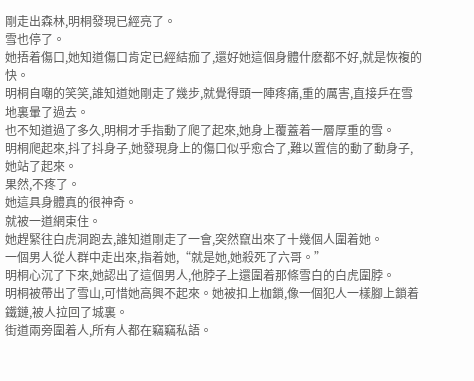剛走出森林,明桐發現已經亮了。
雪也停了。
她捂着傷口,她知道傷口肯定已經結痂了,還好她這個身體什麽都不好,就是恢複的快。
明桐自嘲的笑笑,誰知道她剛走了幾步,就覺得頭一陣疼痛,重的厲害,直接乒在雪地裏暈了過去。
也不知道過了多久,明桐才手指動了爬了起來,她身上覆蓋着一層厚重的雪。
明桐爬起來,抖了抖身子,她發現身上的傷口似乎愈合了,難以置信的動了動身子,她站了起來。
果然,不疼了。
她這具身體真的很神奇。
就被一道網束住。
她趕緊往白虎洞跑去,誰知道剛走了一會,突然竄出來了十幾個人圍着她。
一個男人從人群中走出來,指着她,“就是她,她殺死了六哥。”
明桐心沉了下來,她認出了這個男人,他脖子上還圍着那條雪白的白虎圍脖。
明桐被帶出了雪山,可惜她高興不起來。她被扣上枷鎖,像一個犯人一樣腳上鎖着鐵鏈,被人拉回了城裏。
街道兩旁圍着人,所有人都在竊竊私語。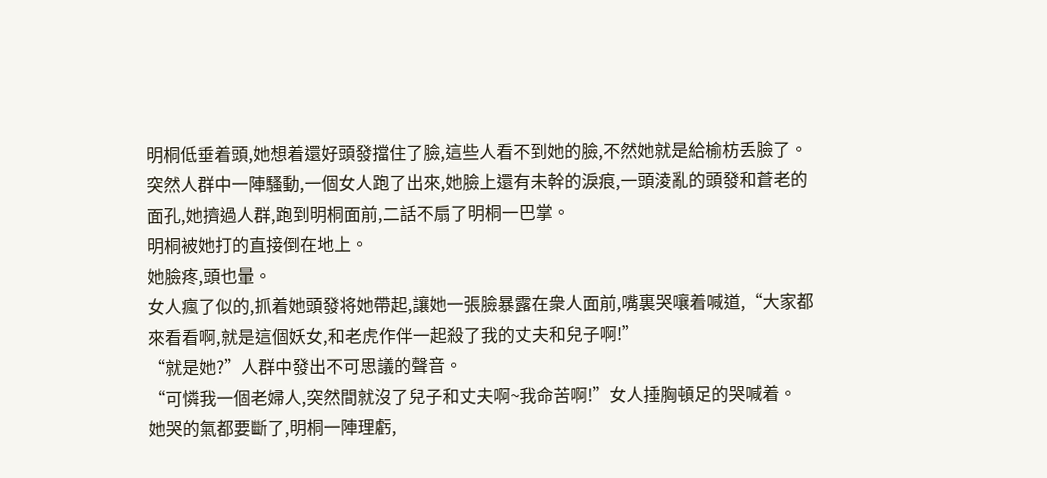明桐低垂着頭,她想着還好頭發擋住了臉,這些人看不到她的臉,不然她就是給榆枋丢臉了。
突然人群中一陣騷動,一個女人跑了出來,她臉上還有未幹的淚痕,一頭淩亂的頭發和蒼老的面孔,她擠過人群,跑到明桐面前,二話不扇了明桐一巴掌。
明桐被她打的直接倒在地上。
她臉疼,頭也暈。
女人瘋了似的,抓着她頭發将她帶起,讓她一張臉暴露在衆人面前,嘴裏哭嚷着喊道,“大家都來看看啊,就是這個妖女,和老虎作伴一起殺了我的丈夫和兒子啊!”
“就是她?”人群中發出不可思議的聲音。
“可憐我一個老婦人,突然間就沒了兒子和丈夫啊~我命苦啊!”女人捶胸頓足的哭喊着。
她哭的氣都要斷了,明桐一陣理虧,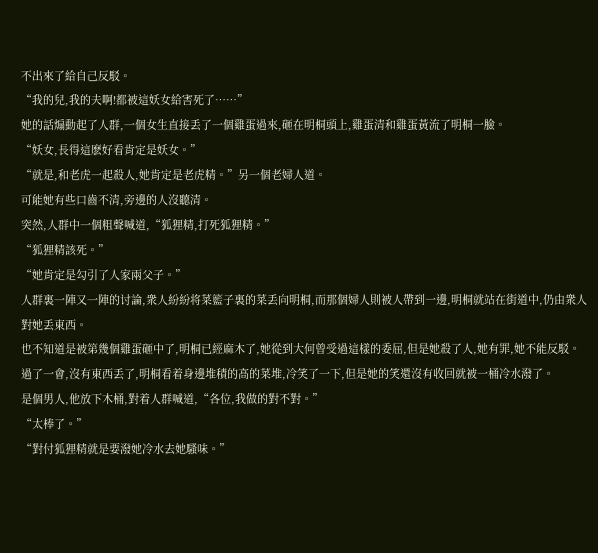不出來了給自己反駁。
“我的兒,我的夫啊!都被這妖女給害死了……”
她的話煽動起了人群,一個女生直接丢了一個雞蛋過來,砸在明桐頭上,雞蛋清和雞蛋黃流了明桐一臉。
“妖女,長得這麽好看肯定是妖女。”
“就是,和老虎一起殺人,她肯定是老虎精。”另一個老婦人道。
可能她有些口齒不清,旁邊的人沒聽清。
突然,人群中一個粗聲喊道,“狐狸精,打死狐狸精。”
“狐狸精該死。”
“她肯定是勾引了人家兩父子。”
人群裏一陣又一陣的讨論,衆人紛紛将菜籃子裏的菜丢向明桐,而那個婦人則被人帶到一邊,明桐就站在街道中,仍由衆人對她丢東西。
也不知道是被第幾個雞蛋砸中了,明桐已經麻木了,她從到大何曾受過這樣的委屈,但是她殺了人,她有罪,她不能反駁。
過了一會,沒有東西丢了,明桐看着身邊堆積的高的菜堆,冷笑了一下,但是她的笑還沒有收回就被一桶冷水潑了。
是個男人,他放下木桶,對着人群喊道,“各位,我做的對不對。”
“太棒了。”
“對付狐狸精就是要潑她冷水去她騷味。”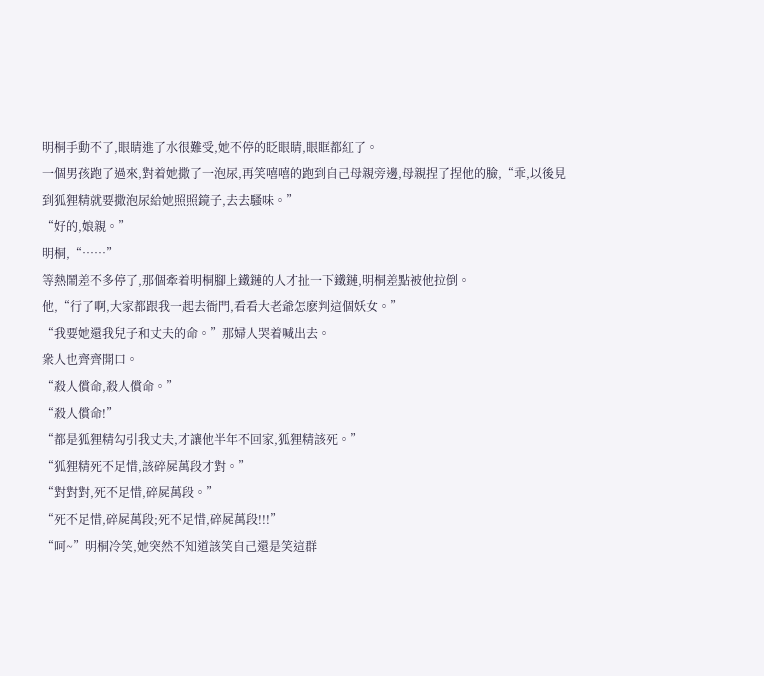明桐手動不了,眼睛進了水很難受,她不停的眨眼睛,眼眶都紅了。
一個男孩跑了過來,對着她撒了一泡尿,再笑嘻嘻的跑到自己母親旁邊,母親捏了捏他的臉,“乖,以後見到狐狸精就要撒泡尿給她照照鏡子,去去騷味。”
“好的,娘親。”
明桐,“……”
等熱鬧差不多停了,那個牽着明桐腳上鐵鏈的人才扯一下鐵鏈,明桐差點被他拉倒。
他,“行了啊,大家都跟我一起去衙門,看看大老爺怎麽判這個妖女。”
“我要她還我兒子和丈夫的命。”那婦人哭着喊出去。
衆人也齊齊開口。
“殺人償命,殺人償命。”
“殺人償命!”
“都是狐狸精勾引我丈夫,才讓他半年不回家,狐狸精該死。”
“狐狸精死不足惜,該碎屍萬段才對。”
“對對對,死不足惜,碎屍萬段。”
“死不足惜,碎屍萬段;死不足惜,碎屍萬段!!!”
“呵~”明桐冷笑,她突然不知道該笑自己還是笑這群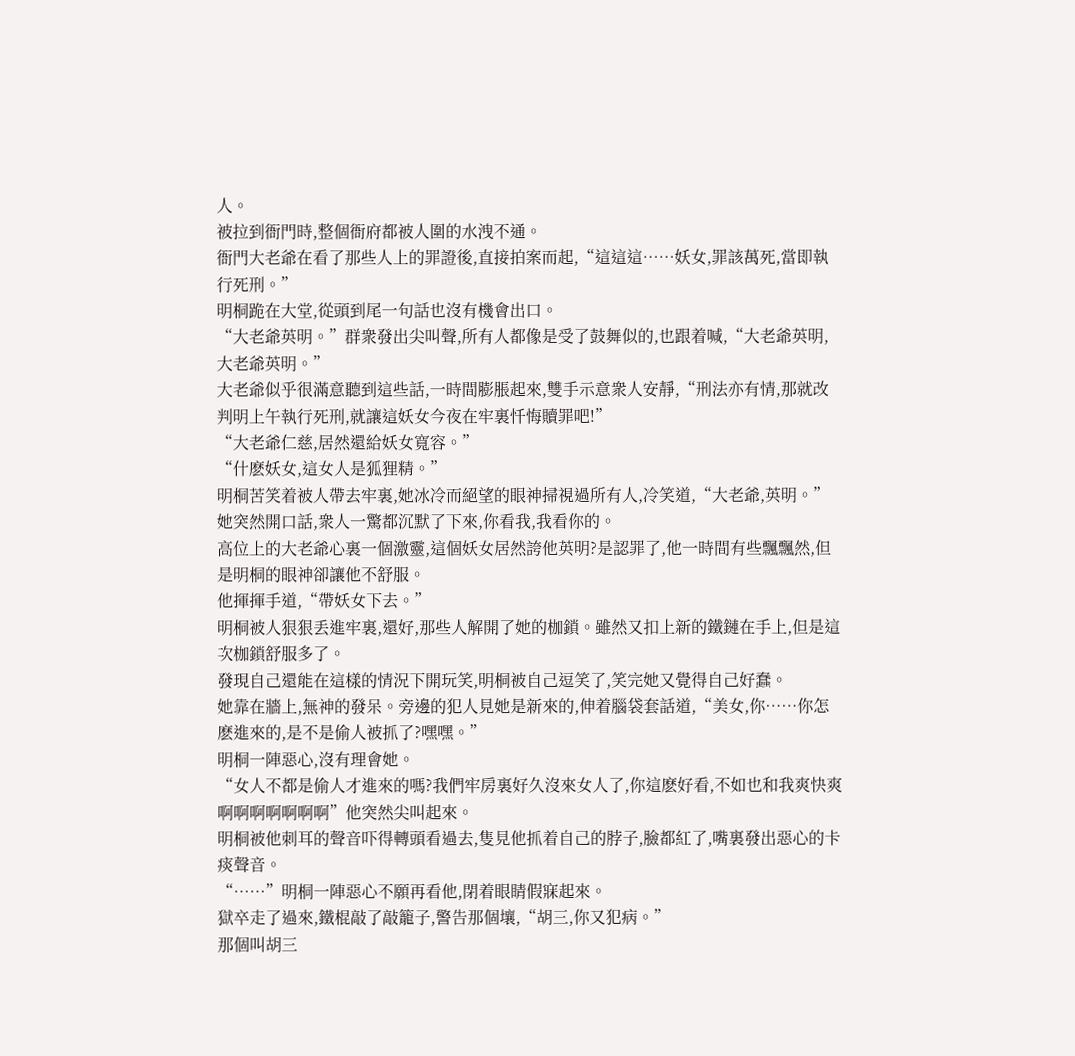人。
被拉到衙門時,整個衙府都被人圍的水洩不通。
衙門大老爺在看了那些人上的罪證後,直接拍案而起,“這這這……妖女,罪該萬死,當即執行死刑。”
明桐跪在大堂,從頭到尾一句話也沒有機會出口。
“大老爺英明。”群衆發出尖叫聲,所有人都像是受了鼓舞似的,也跟着喊,“大老爺英明,大老爺英明。”
大老爺似乎很滿意聽到這些話,一時間膨脹起來,雙手示意衆人安靜,“刑法亦有情,那就改判明上午執行死刑,就讓這妖女今夜在牢裏忏悔贖罪吧!”
“大老爺仁慈,居然還給妖女寬容。”
“什麽妖女,這女人是狐狸精。”
明桐苦笑着被人帶去牢裏,她冰冷而絕望的眼神掃視過所有人,冷笑道,“大老爺,英明。”
她突然開口話,衆人一驚都沉默了下來,你看我,我看你的。
高位上的大老爺心裏一個激靈,這個妖女居然誇他英明?是認罪了,他一時間有些飄飄然,但是明桐的眼神卻讓他不舒服。
他揮揮手道,“帶妖女下去。”
明桐被人狠狠丢進牢裏,還好,那些人解開了她的枷鎖。雖然又扣上新的鐵鏈在手上,但是這次枷鎖舒服多了。
發現自己還能在這樣的情況下開玩笑,明桐被自己逗笑了,笑完她又覺得自己好蠢。
她靠在牆上,無神的發呆。旁邊的犯人見她是新來的,伸着腦袋套話道,“美女,你……你怎麽進來的,是不是偷人被抓了?嘿嘿。”
明桐一陣惡心,沒有理會她。
“女人不都是偷人才進來的嗎?我們牢房裏好久沒來女人了,你這麽好看,不如也和我爽快爽啊啊啊啊啊啊啊”他突然尖叫起來。
明桐被他刺耳的聲音吓得轉頭看過去,隻見他抓着自己的脖子,臉都紅了,嘴裏發出惡心的卡痰聲音。
“……”明桐一陣惡心不願再看他,閉着眼睛假寐起來。
獄卒走了過來,鐵棍敲了敲籠子,警告那個壤,“胡三,你又犯病。”
那個叫胡三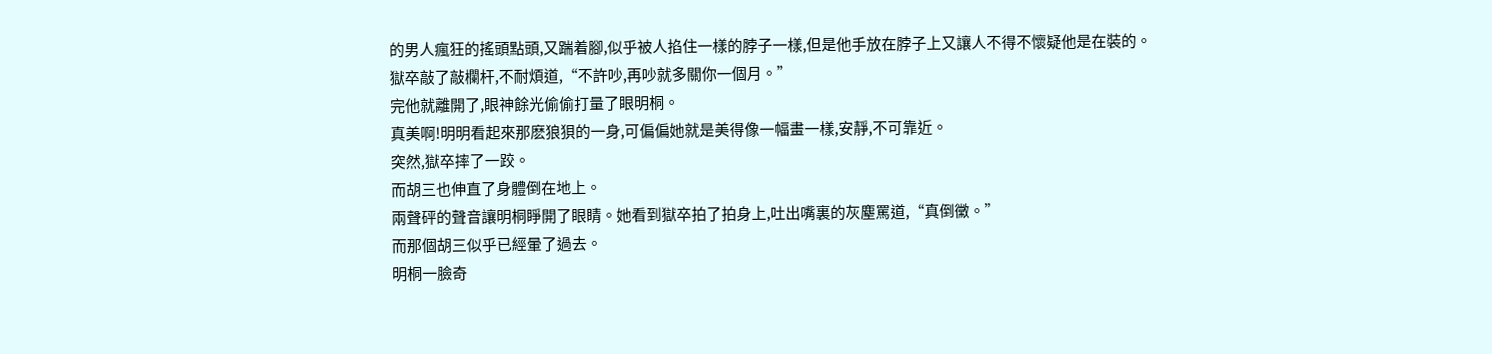的男人瘋狂的搖頭點頭,又踹着腳,似乎被人掐住一樣的脖子一樣,但是他手放在脖子上又讓人不得不懷疑他是在裝的。
獄卒敲了敲欄杆,不耐煩道,“不許吵,再吵就多關你一個月。”
完他就離開了,眼神餘光偷偷打量了眼明桐。
真美啊!明明看起來那麽狼狽的一身,可偏偏她就是美得像一幅畫一樣,安靜,不可靠近。
突然,獄卒摔了一跤。
而胡三也伸直了身體倒在地上。
兩聲砰的聲音讓明桐睜開了眼睛。她看到獄卒拍了拍身上,吐出嘴裏的灰塵罵道,“真倒黴。”
而那個胡三似乎已經暈了過去。
明桐一臉奇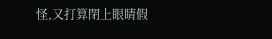怪,又打算閉上眼睛假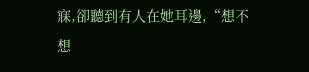寐,卻聽到有人在她耳邊,“想不想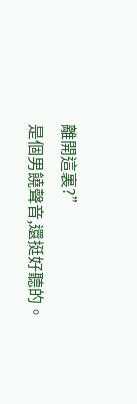離開這裏?”
是個男饒聲音,還挺好聽的。